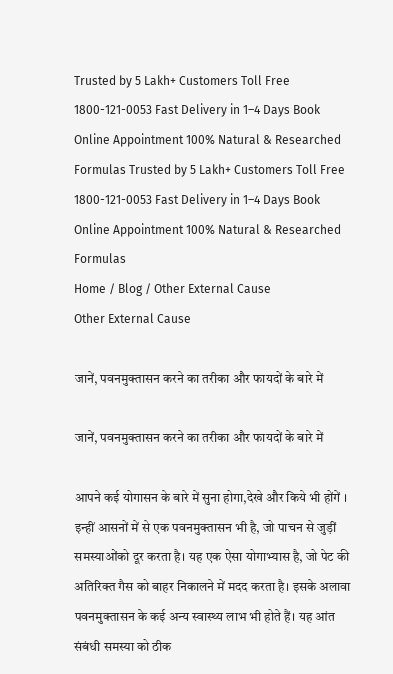Trusted by 5 Lakh+ Customers Toll Free 1800-121-0053 Fast Delivery in 1–4 Days Book Online Appointment 100% Natural & Researched Formulas Trusted by 5 Lakh+ Customers Toll Free 1800-121-0053 Fast Delivery in 1–4 Days Book Online Appointment 100% Natural & Researched Formulas
Home / Blog / Other External Cause
Other External Cause

जानें, पवनमुक्तासन करने का तरीका और फायदों के बारे में

जानें, पवनमुक्तासन करने का तरीका और फायदों के बारे में

आपने कई योगासन के बारे में सुना होगा,देखे और किये भी होंगें । इन्हीं आसनों में से एक पवनमुक्तासन भी है, जो पाचन से जुड़ीं समस्याओंको दूर करता है। यह एक ऐसा योगाभ्यास है, जो पेट की अतिरिक्त गैस को बाहर निकालने में मदद करता है। इसके अलावा पवनमुक्तासन के कई अन्य स्वास्थ्य लाभ भी होते हैं। यह आंत संबंधी समस्या को ठीक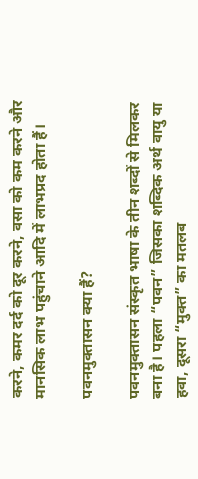करने, कमर दर्द को दूर करने, वसा को कम करने और मानसिक लाभ पहुंचाने आदि में लाभप्रद होता हैं।

पवनमुक्तासन क्या हैं?

पवनमुक्तासन संस्कृत भाषा के तीन शब्दों से मिलकर बना है। पहला “पवन” जिसका शब्दिक अर्थ वायु या हवा, दूसरा “मुक्त” का मतलब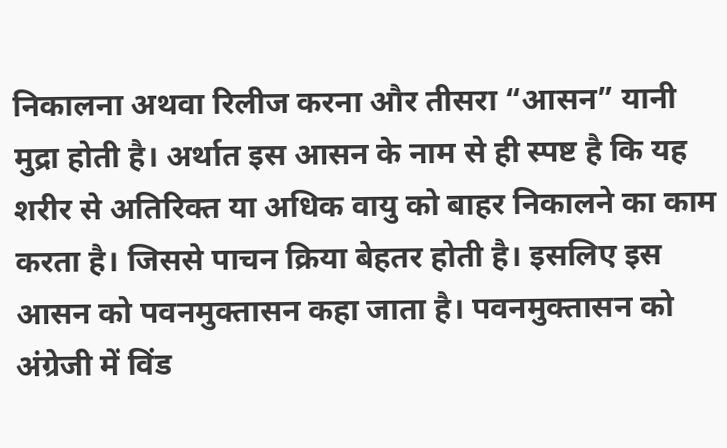निकालना अथवा रिलीज करना और तीसरा “आसन” यानी मुद्रा होती है। अर्थात इस आसन के नाम से ही स्पष्ट है कि यह शरीर से अतिरिक्त या अधिक वायु को बाहर निकालने का काम करता है। जिससे पाचन क्रिया बेहतर होती है। इसलिए इस आसन को पवनमुक्तासन कहा जाता है। पवनमुक्तासन को अंग्रेजी में विंड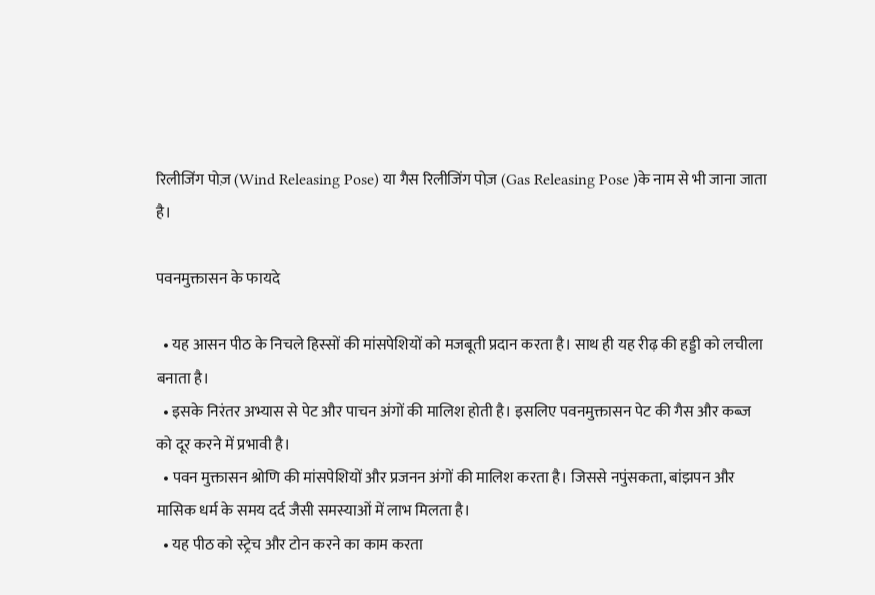रिलीजिंग पोज़ (Wind Releasing Pose) या गैस रिलीजिंग पोज़ (Gas Releasing Pose )के नाम से भी जाना जाता है।

पवनमुक्तासन के फायदे

  • यह आसन पीठ के निचले हिस्सों की मांसपेशियों को मजबूती प्रदान करता है। साथ ही यह रीढ़ की हड्डी को लचीला बनाता है।
  • इसके निरंतर अभ्यास से पेट और पाचन अंगों की मालिश होती है। इसलिए पवनमुक्तासन पेट की गैस और कब्ज को दूर करने में प्रभावी है।
  • पवन मुक्तासन श्रोणि की मांसपेशियों और प्रजनन अंगों की मालिश करता है। जिससे नपुंसकता, बांझपन और मासिक धर्म के समय दर्द जैसी समस्याओं में लाभ मिलता है।
  • यह पीठ को स्ट्रेच और टोन करने का काम करता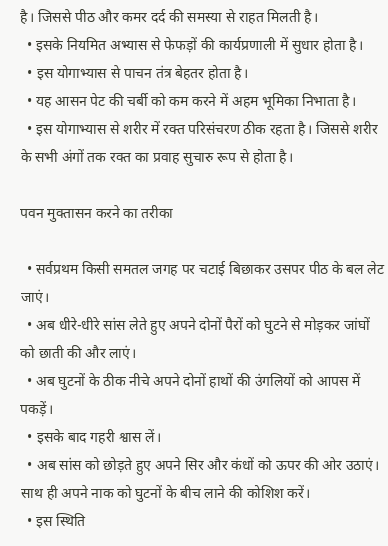है। जिससे पीठ और कमर दर्द की समस्या से राहत मिलती है।
  • इसके नियमित अभ्यास से फेफड़ों की कार्यप्रणाली में सुधार होता है।
  • इस योगाभ्यास से पाचन तंत्र बेहतर होता है।
  • यह आसन पेट की चर्बी को कम करने में अहम भूमिका निभाता है।
  • इस योगाभ्यास से शरीर में रक्त परिसंचरण ठीक रहता है। जिससे शरीर के सभी अंगों तक रक्त का प्रवाह सुचारु रूप से होता है।

पवन मुक्तासन करने का तरीका

  • सर्वप्रथम किसी समतल जगह पर चटाई बिछाकर उसपर पीठ के बल लेट जाएं।
  • अब धीरे-धीरे सांस लेते हुए अपने दोनों पैरों को घुटने से मोड़कर जांघों को छाती की और लाएं।
  • अब घुटनों के ठीक नीचे अपने दोनों हाथों की उंगलियों को आपस में पकड़ें।
  • इसके बाद गहरी श्वास लें।
  • अब सांस को छोड़ते हुए अपने सिर और कंधों को ऊपर की ओर उठाएं। साथ ही अपने नाक को घुटनों के बीच लाने की कोशिश करें।
  • इस स्थिति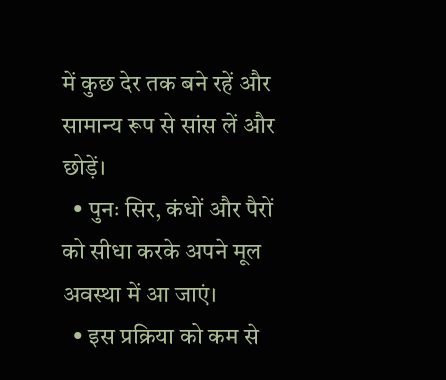में कुछ देर तक बने रहें और सामान्य रूप से सांस लें और छोड़ें।
  • पुनः सिर, कंधों और पैरों को सीधा करके अपने मूल अवस्था में आ जाएं।
  • इस प्रक्रिया को कम से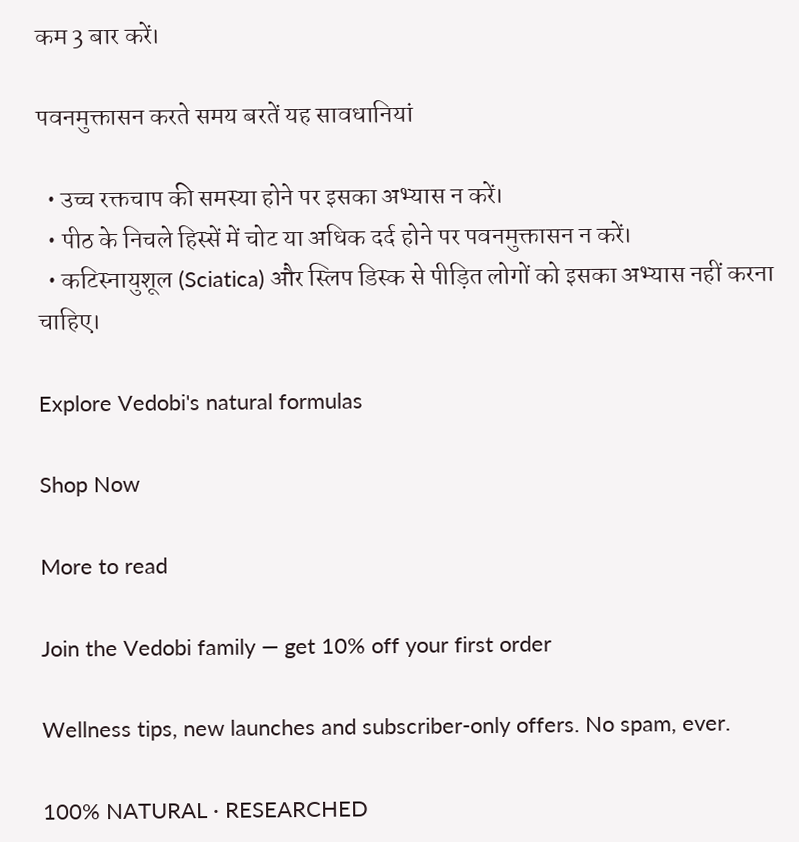कम 3 बार करें।

पवनमुक्तासन करते समय बरतें यह सावधानियां

  • उच्च रक्तचाप की समस्या होने पर इसका अभ्यास न करें।
  • पीठ के निचले हिस्सें में चोट या अधिक दर्द होने पर पवनमुक्तासन न करें।
  • कटिस्नायुशूल (Sciatica) और स्लिप डिस्क से पीड़ित लोगों को इसका अभ्यास नहीं करना चाहिए।

Explore Vedobi's natural formulas

Shop Now

More to read

Join the Vedobi family — get 10% off your first order

Wellness tips, new launches and subscriber-only offers. No spam, ever.

100% NATURAL · RESEARCHED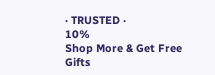· TRUSTED ·
10%
Shop More & Get Free Gifts